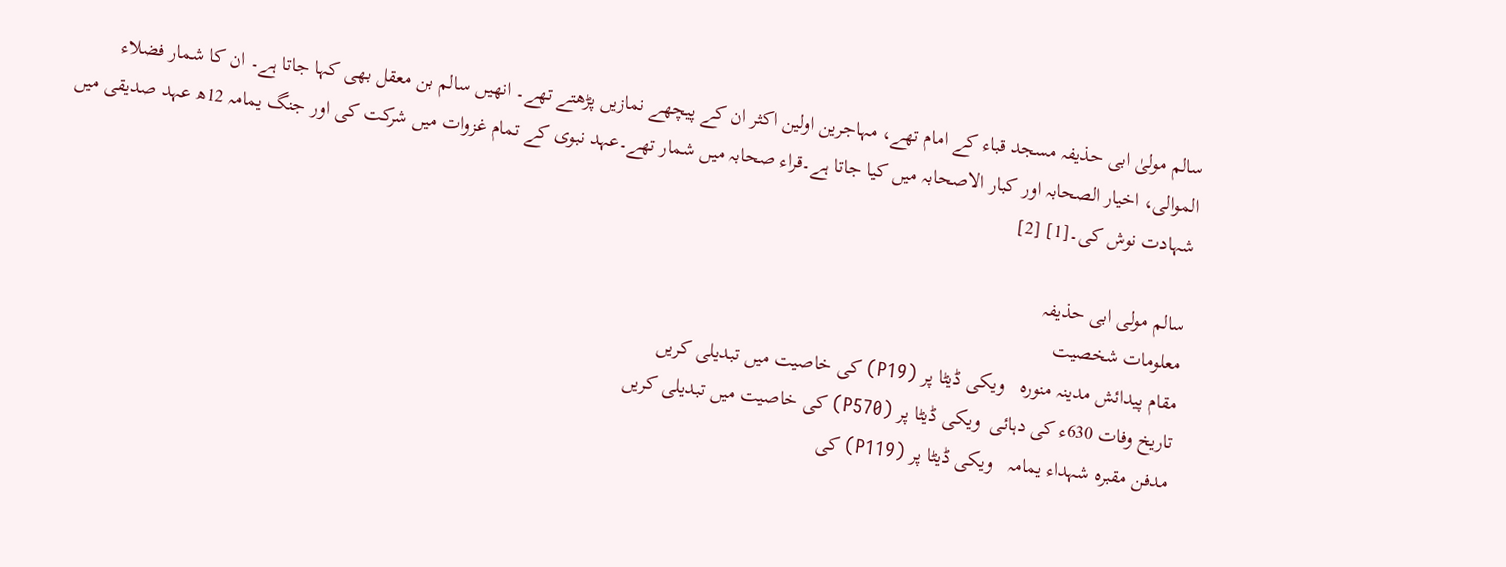سالم مولیٰ ابی حذیفہ مسجد قباء کے امام تھے، مہاجرین اولین اکثر ان کے پیچھے نمازیں پڑھتے تھے۔ انھیں سالم بن معقل بھی کہا جاتا ہے۔ ان کا شمار فضلاء الموالی، اخیار الصحابہ اور کبار الاصحابہ میں کیا جاتا ہے۔قراء صحابہ میں شمار تھے۔عہد نبوی کے تمام غزوات میں شرکت کی اور جنگ یمامہ 12ھ عہد صدیقی میں شہادت نوش کی۔[1] [2]

سالم مولی ابی حذیفہ
معلومات شخصیت
مقام پیدائش مدینہ منورہ   ویکی ڈیٹا پر (P19) کی خاصیت میں تبدیلی کریں
تاریخ وفات 630ء کی دہائی  ویکی ڈیٹا پر (P570) کی خاصیت میں تبدیلی کریں
مدفن مقبرہ شہداء یمامہ   ویکی ڈیٹا پر (P119) کی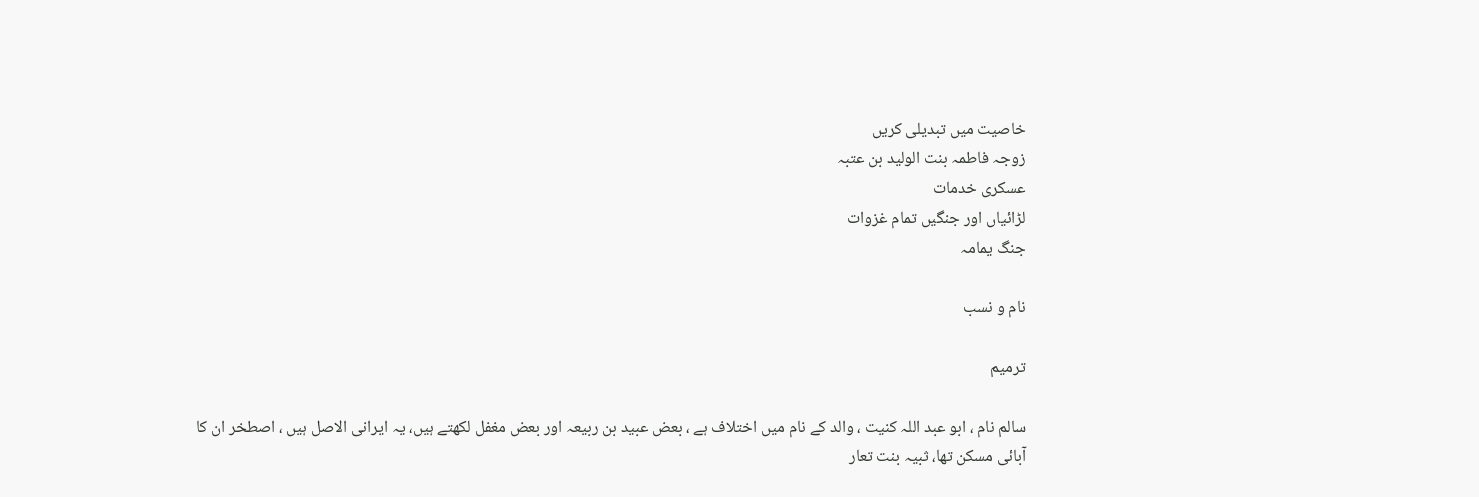خاصیت میں تبدیلی کریں
زوجہ فاطمہ بنت الولید بن عتبہ
عسکری خدمات
لڑائیاں اور جنگیں تمام غزوات
جنگ یمامہ

نام و نسب

ترمیم

سالم نام ، ابو عبد اللہ کنیت ، والد کے نام میں اختلاف ہے ، بعض عبید بن ربیعہ اور بعض مغفل لکھتے ہیں، یہ ایرانی الاصل ہیں ، اصطخر ان کا آبائی مسکن تھا، ثبیہ بنت تعار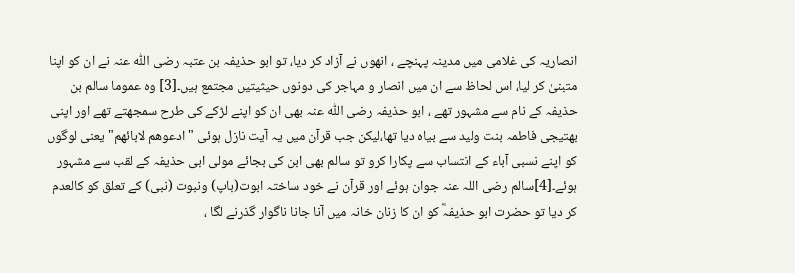انصاریہ کی غلامی میں مدینہ پہنچے ، انھوں نے آزاد کر دیا، تو ابو حذیفہ بن عتبہ رضی اللّٰہ عنہ نے ان کو اپنا متبنیٰ کر لیا، اس لحاظ سے ان میں انصار و مہاجر کی دونوں حیثیتیں مجتمع ہیں۔[3] وہ عموما سالم بن حذیفہ کے نام سے مشہور تھے ، ابو حذیفہ رضی اللّٰہ عنہ بھی ان کو اپنے لڑکے کی طرح سمجھتے تھے اور اپنی بھتیجی فاطمہ بنت ولید سے بیاہ دیا تھا،لیکن جب قرآن میں یہ آیت نازل ہوئی " ادعوھم لابائھم" یعنی لوگوں کو اپنے نسبی آباء کے انتساب سے پکارا کرو تو سالم بھی ابن کی بجائے مولی ابی حذیفہ کے لقب سے مشہور ہوئے۔[4]سالم رضی اللہ عنہ جوان ہوئے اور قرآن نے خود ساختہ ابوت(باپ) ونبوت (نبی) کے تعلق کو کالعدم کر دیا تو حضرت ابو حذیفہؓ کو ان کا زنان خانہ میں آنا جانا ناگوار گذرنے لگا ،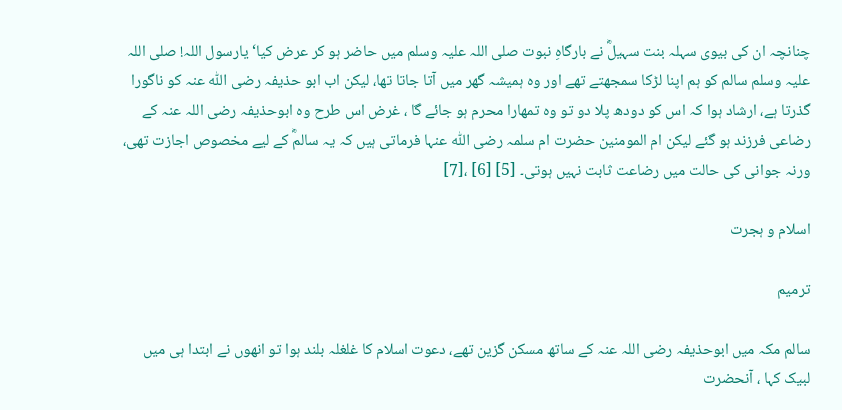چنانچہ ان کی بیوی سہلہ بنت سہیلؓ نے بارگاہِ نبوت صلی اللہ علیہ وسلم میں حاضر ہو کر عرض کیا‘ یارسول اللہ! صلی اللہ علیہ وسلم سالم کو ہم اپنا لڑکا سمجھتے تھے اور وہ ہمیشہ گھر میں آتا جاتا تھا، لیکن اب ابو حذیفہ رضی اللّٰہ عنہ کو ناگورا گذرتا ہے، ارشاد ہوا کہ اس کو دودھ پلا دو تو وہ تمھارا محرم ہو جائے گا ، غرض اس طرح وہ ابوحذیفہ رضی اللہ عنہ کے رضاعی فرزند ہو گئے لیکن ام المومنین حضرت ام سلمہ رضی اللّٰہ عنہا فرماتی ہیں کہ یہ سالمؓ کے لیے مخصوص اجازت تھی، ورنہ جوانی کی حالت میں رضاعت ثابت نہیں ہوتی۔ [5] [6] ،[7]

اسلام و ہجرت

ترمیم

سالم مکہ میں ابوحذیفہ رضی اللہ عنہ کے ساتھ مسکن گزین تھے، دعوت اسلام کا غلغلہ بلند ہوا تو انھوں نے ابتدا ہی میں لبیک کہا ، آنحضرت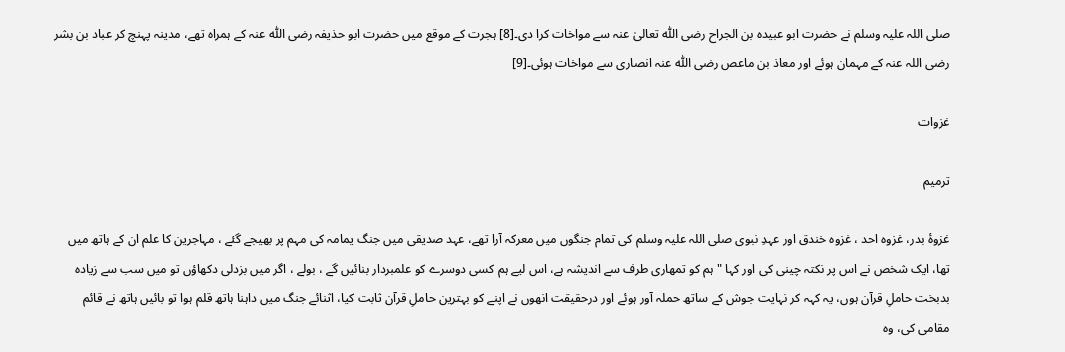صلی اللہ علیہ وسلم نے حضرت ابو عبیدہ بن الجراح رضی اللّٰہ تعالیٰ عنہ سے مواخات کرا دی۔[8] ہجرت کے موقع میں حضرت ابو حذیفہ رضی اللّٰہ عنہ کے ہمراہ تھے، مدینہ پہنچ کر عباد بن بشر رضی اللہ عنہ کے مہمان ہوئے اور معاذ بن ماعص رضی اللّٰہ عنہ انصاری سے مواخات ہوئی۔[9]

غزوات

ترمیم

غزوۂ بدر، غزوہ احد ، غزوہ خندق اور عہدِ نبوی صلی اللہ علیہ وسلم کی تمام جنگوں میں معرکہ آرا تھے، عہد صدیقی میں جنگ یمامہ کی مہم پر بھیجے گئے ، مہاجرین کا علم ان کے ہاتھ میں تھا، ایک شخص نے اس پر نکتہ چینی کی اور کہا "ہم کو تمھاری طرف سے اندیشہ ہے، اس لیے ہم کسی دوسرے کو علمبردار بنائیں گے ، بولے ، اگر میں بزدلی دکھاؤں تو میں سب سے زیادہ بدبخت حاملِ قرآن ہوں، یہ کہہ کر نہایت جوش کے ساتھ حملہ آور ہوئے اور درحقیقت انھوں نے اپنے کو بہترین حاملِ قرآن ثابت کیا، اثنائے جنگ میں داہنا ہاتھ قلم ہوا تو بائیں ہاتھ نے قائم مقامی کی، وہ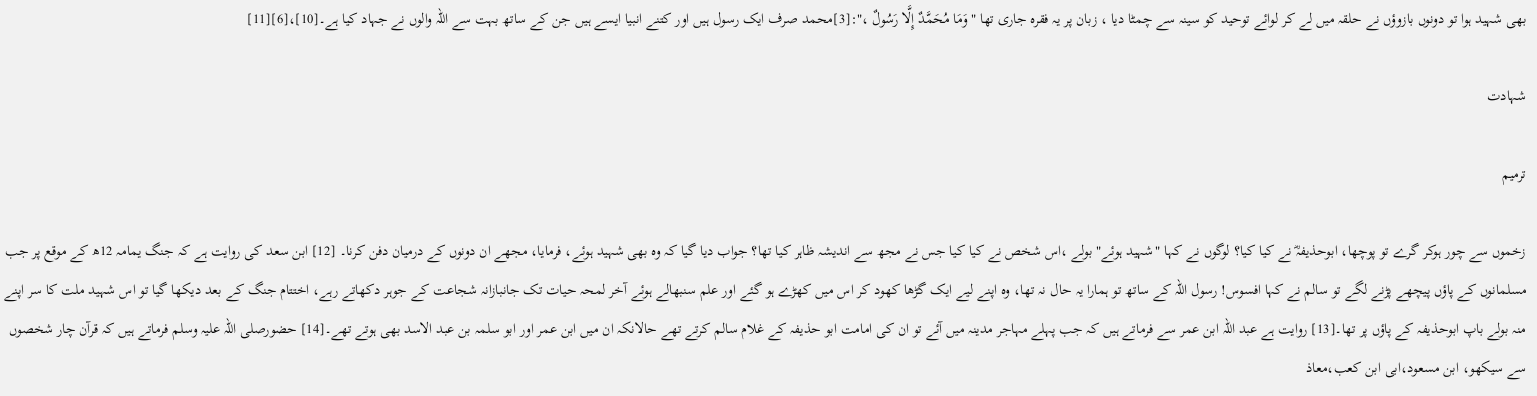بھی شہید ہوا تو دونوں بازوؤں نے حلقہ میں لے کر لوائے توحید کو سینہ سے چمٹا دیا ، زبان پر یہ فقرہ جاری تھا "وَمَا مُحَمَّدٌ إِلَّا رَسُولٌ ،":[3]محمد صرف ایک رسول ہیں اور کتنے انبیا ایسے ہیں جن کے ساتھ بہت سے اللہ والوں نے جہاد کیا ہے۔[10]،[6][11]

شہادت

ترمیم

زخموں سے چور ہوکر گرے تو پوچھا، ابوحذیفہؓ نے کیا کیا؟ لوگوں نے کہا "شہید ہوئے" بولے ،اس شخص نے کیا کیا جس نے مجھ سے اندیشہ ظاہر کیا تھا؟ جواب دیا گیا کہ وہ بھی شہید ہوئے، فرمایا، مجھے ان دونوں کے درمیان دفن کرنا۔ [12] ابن سعد کی روایت ہے کہ جنگ یمامہ 12ھ کے موقع پر جب مسلمانوں کے پاؤں پیچھے پڑنے لگے تو سالم نے کہا افسوس! رسول اللہ کے ساتھ تو ہمارا یہ حال نہ تھا، وہ اپنے لیے ایک گڑھا کھود کر اس میں کھڑے ہو گئے اور علم سنبھالے ہوئے آخر لمحہ حیات تک جانبازانہ شجاعت کے جوہر دکھاتے رہے، اختتام جنگ کے بعد دیکھا گیا تو اس شہید ملت کا سر اپنے منہ بولے باپ ابوحذیفہ کے پاؤں پر تھا۔[13] روایت ہے عبد اللہ ابن عمر سے فرماتے ہیں کہ جب پہلے مہاجر مدینہ میں آئے تو ان کی امامت ابو حذیفہ کے غلام سالم کرتے تھے حالانکہ ان میں ابن عمر اور ابو سلمہ بن عبد الاسد بھی ہوتے تھے۔[14] حضورصلی اللہ علیہ وسلم فرماتے ہیں کہ قرآن چار شخصوں سے سیکھو، ابن مسعود،ابی ابن کعب،معاذ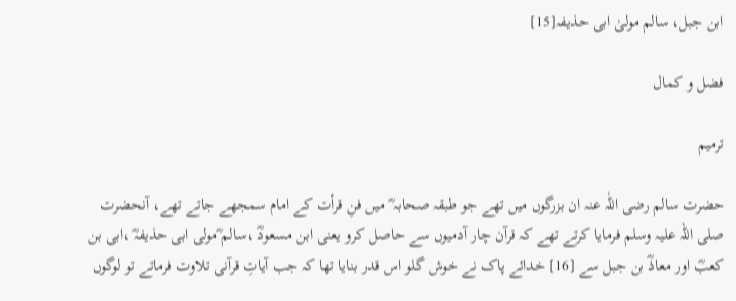ابن جبل، سالم مولیٰ ابی حذیفہ[15]

فضل و کمال

ترمیم

حضرت سالم رضی اللّٰہ عنہ ان بزرگوں میں تھے جو طبقہ صحابہ ؓ میں فنِ قرأت کے امام سمجھے جاتے تھے، آنحضرت صلی اللہ علیہ وسلم فرمایا کرتے تھے کہ قرآن چار آدمیوں سے حاصل کرو یعنی ابن مسعودؓ ،سالم ؓمولی ابی حذیفہؓ ،ابی بن کعبؓ اور معاذؓ بن جبل سے [16] خدائے پاک نے خوش گلو اس قدر بنایا تھا کہ جب آیاتِ قرآنی تلاوت فرماتے تو لوگوں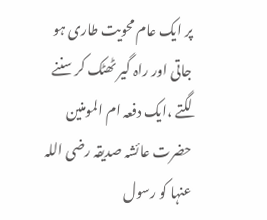پر ایک عام محویت طاری ہو جاتی اور راہ گیر ٹھٹک کر سننے لگتے ،ایک دفعہ ام المومنین حضرت عائشہ صدیقہ رضی اللہ عنہا کو رسول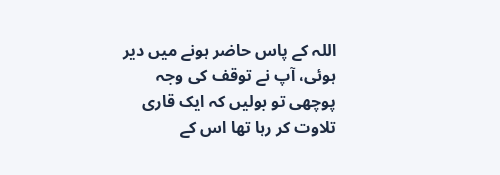اللہ کے پاس حاضر ہونے میں دیر ہوئی، آپ نے توقف کی وجہ پوچھی تو بولیں کہ ایک قاری تلاوت کر رہا تھا اس کے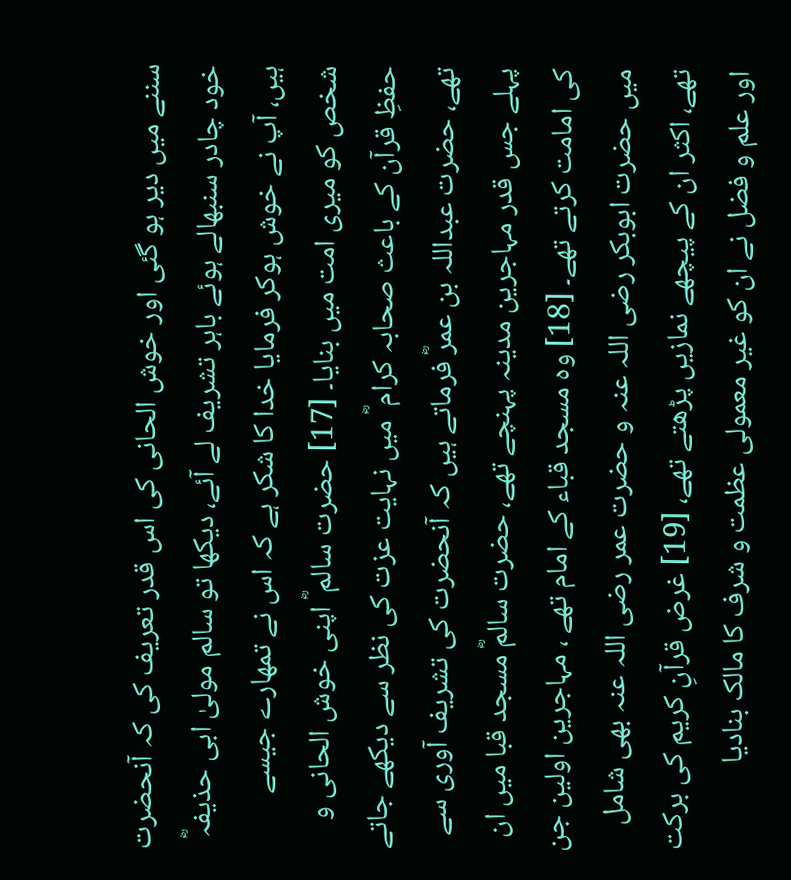سننے میں دیر ہو گئی اور خوش الحانی کی اس قدر تعریف کی کہ آنحضرت خود چادر سنبھالے ہوئے باہر تشریف لے آئے، دیکھا تو سالم مولیٰ ابی حذیفہؓ ہیں، آپ نے خوش ہوکر فرمایا خدا کا شکر ہے کہ اس نے تمھارے جیسے شخص کو میری امت میں بنایا۔ [17] حضرت سالم ؓ اپنی خوش الحانی و حفظِ قرآن کے باعث صحابہ کرام ؓ میں نہایت عزت کی نظر سے دیکھے جاتے تھے، حضرت عبداللہ بن عمرؓ فرماتے ہیں کہ آنحضرت کی تشریف آوری سے پہلے جس قدر مہاجرین مدینہ پہنچے تھے، حضرت سالمؓ مسجد قبا میں ان کی امامت کرتے تھے۔ [18] وہ مسجد قباء کے امام تھے ، مہاجرین اولین جن میں حضرت ابوبکر رضی اللہ عنہ و حضرت عمر رضی اللہ عنہ بھی شامل تھے، اکثر ان کے پیچھے نمازیں پڑھتے تھے، [19] غرض قرآنِ کریم کی برکت اور علم و فضل نے ان کو غیر معمولی عظمت و شرف کا مالک بنادیا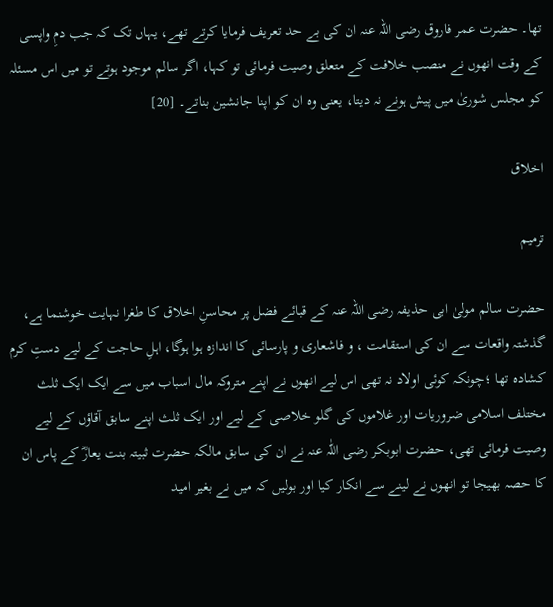تھا۔ حضرت عمر فاروق رضی اللہ عنہ ان کی بے حد تعریف فرمایا کرتے تھے، یہاں تک کہ جب دمِ واپسی کے وقت انھوں نے منصب خلافت کے متعلق وصیت فرمائی تو کہا، اگر سالم موجود ہوتے تو میں اس مسئلہ کو مجلس شوریٰ میں پیش ہونے نہ دیتا، یعنی وہ ان کو اپنا جانشین بناتے۔ [20]

اخلاق

ترمیم

حضرت سالم مولیٰ ابی حذیفہ رضی اللہ عنہ کے قبائے فضل پر محاسنِ اخلاق کا طغرا نہایت خوشنما ہے، گذشتہ واقعات سے ان کی استقامت ، و فاشعاری و پارسائی کا اندازہ ہوا ہوگا، اہلِ حاجت کے لیے دستِ کرم کشادہ تھا ؛چونکہ کوئی اولاد نہ تھی اس لیے انھوں نے اپنے متروکہ مال اسباب میں سے ایک ایک ثلث مختلف اسلامی ضروریات اور غلاموں کی گلو خلاصی کے لیے اور ایک ثلث اپنے سابق آقاؤں کے لیے وصیت فرمائی تھی، حضرت ابوبکر رضی اللّٰہ عنہ نے ان کی سابق مالکہ حضرت ثبیتہ بنت یعارؓ کے پاس ان کا حصہ بھیجا تو انھوں نے لینے سے انکار کیا اور بولیں کہ میں نے بغیر امید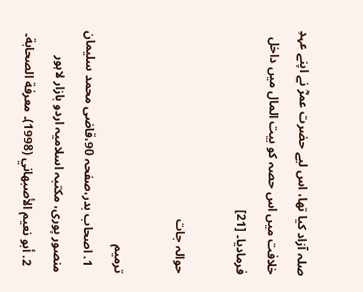صلہ آزاد کیا تھا، اس لیے حضرت عمرؓ نے اپنے عہدِ خلافت میں اس حصہ کو بیت المال میں داخل فرمادیا۔ [21]

حوالہ جات

ترمیم
  1. اصحاب بدر،صفحہ 90،قاضی محمد سلیمان منصور پوری، مکتبہ اسلامیہ اردو بازار لاہور
  2. أبو نعيم الأصبهاني (1998)۔ معرفة الصحابة۔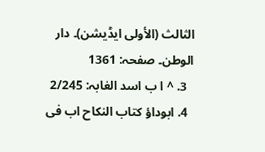الثالث (الأولى ایڈیشن)۔ دار الوطن۔ صفحہ: 1361
  3. ^ ا ب اسد الغابہ: 2/245
  4. ابوداؤ کتاب النکاح اب فی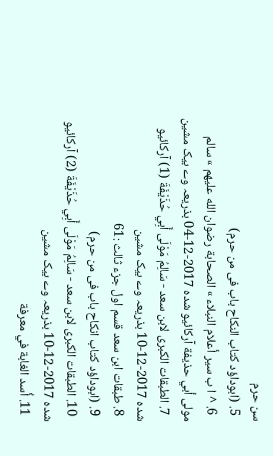سن حرم
  5. (ابوداؤد کتاب النکاح باب فی من حرم)
  6. ^ ا ب سير أعلام النبلاء » الصحابة رضوان الله عليهم » سالم مولى أبي حذيفة آرکائیو شدہ 2017-12-04 بذریعہ وے بیک مشین
  7. الطبقات الكبرى لابن سعد - سَالِمُ مَوْلَى أَبِي حُذَيْفَةَ (1) آرکائیو شدہ 2017-12-10 بذریعہ وے بیک مشین
  8. طبقات ابن سعد قسم اول جزء ثالث :61
  9. (ابوداؤد کتاب انکاح باب فی من حرم)
  10. الطبقات الكبرى لابن سعد - سَالِمُ مَوْلَى أَبِي حُذَيْفَةَ (2) آرکائیو شدہ 2017-12-10 بذریعہ وے بیک مشین
  11. أُسد الغابة في معرفة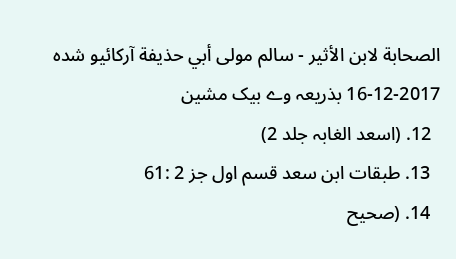الصحابة لابن الأثير - سالم مولى أبي حذيفة آرکائیو شدہ 2017-12-16 بذریعہ وے بیک مشین
  12. (اسعد الغابہ جلد 2)
  13. طبقات ابن سعد قسم اول جز 2 :61
  14. (صحیح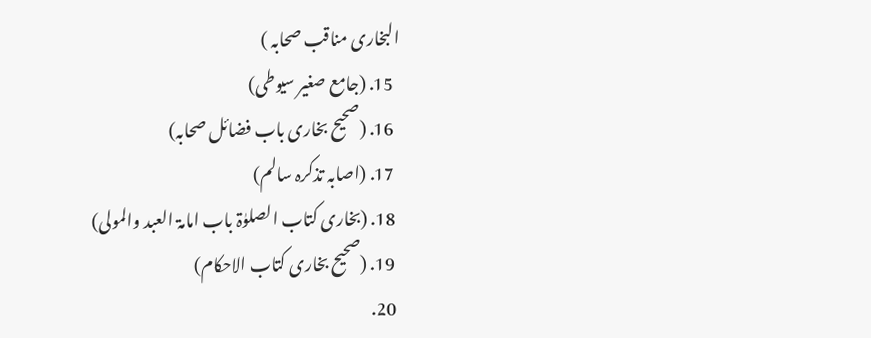البخاری مناقب صحابہ )
  15. (جامع صغیر سیوطی)
  16. (صحیح بخاری باب فضائل صحابہ)
  17. (اصابہ تذکرہ سالم)
  18. (بخاری کتاب الصلوٰۃ باب امامۃ العبد والمولی)
  19. (صحیح بخاری کتاب الاحکام)
  20.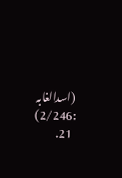(اسدالغابہ :2/246)
  21.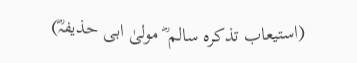(استیعاب تذکرہ سالم ؓ مولیٰ ابی حذیفہؓ)